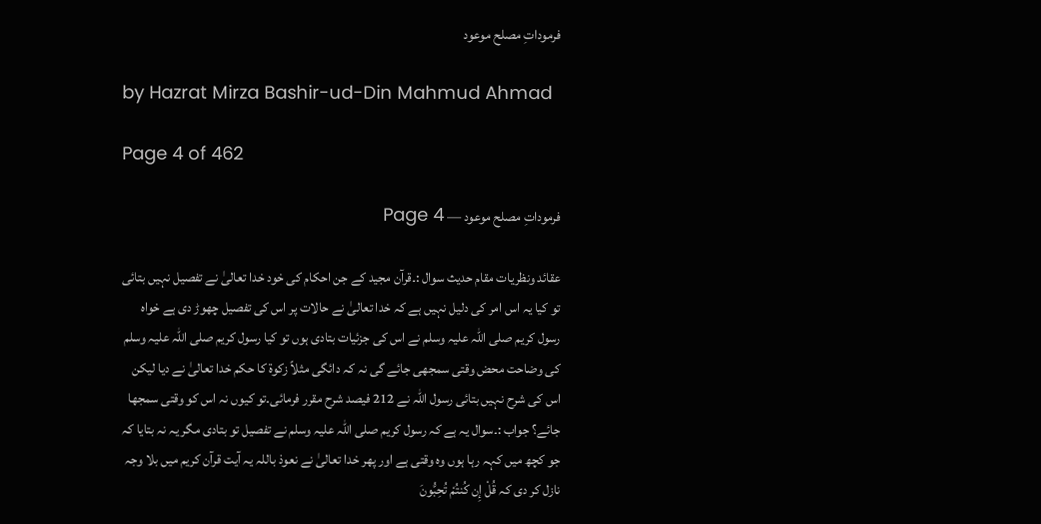فرموداتِ مصلح موعود

by Hazrat Mirza Bashir-ud-Din Mahmud Ahmad

Page 4 of 462

فرموداتِ مصلح موعود — Page 4

عقائد ونظریات مقام حدیث سوال :۔قرآن مجید کے جن احکام کی خود خدا تعالیٰ نے تفصیل نہیں بتائی تو کیا یہ اس امر کی دلیل نہیں ہے کہ خدا تعالیٰ نے حالات پر اس کی تفصیل چھوڑ دی ہے خواہ رسول کریم صلی اللہ علیہ وسلم نے اس کی جزئیات بتادی ہوں تو کیا رسول کریم صلی اللہ علیہ وسلم کی وضاحت محض وقتی سمجھی جائے گی نہ کہ دائگی مثلاً زکوۃ کا حکم خدا تعالیٰ نے دیا لیکن اس کی شرح نہیں بتائی رسول اللہ نے 212 فیصد شرح مقرر فرمائی۔تو کیوں نہ اس کو وقتی سمجھا جائے؟ جواب :۔سوال یہ ہے کہ رسول کریم صلی اللہ علیہ وسلم نے تفصیل تو بتادی مگر یہ نہ بتایا کہ جو کچھ میں کہہ رہا ہوں وہ وقتی ہے اور پھر خدا تعالیٰ نے نعوذ باللہ یہ آیت قرآن کریم میں بلا وجہ نازل کر دی کہ قُلْ إِن كُنتُمْ تُحِبُّونَ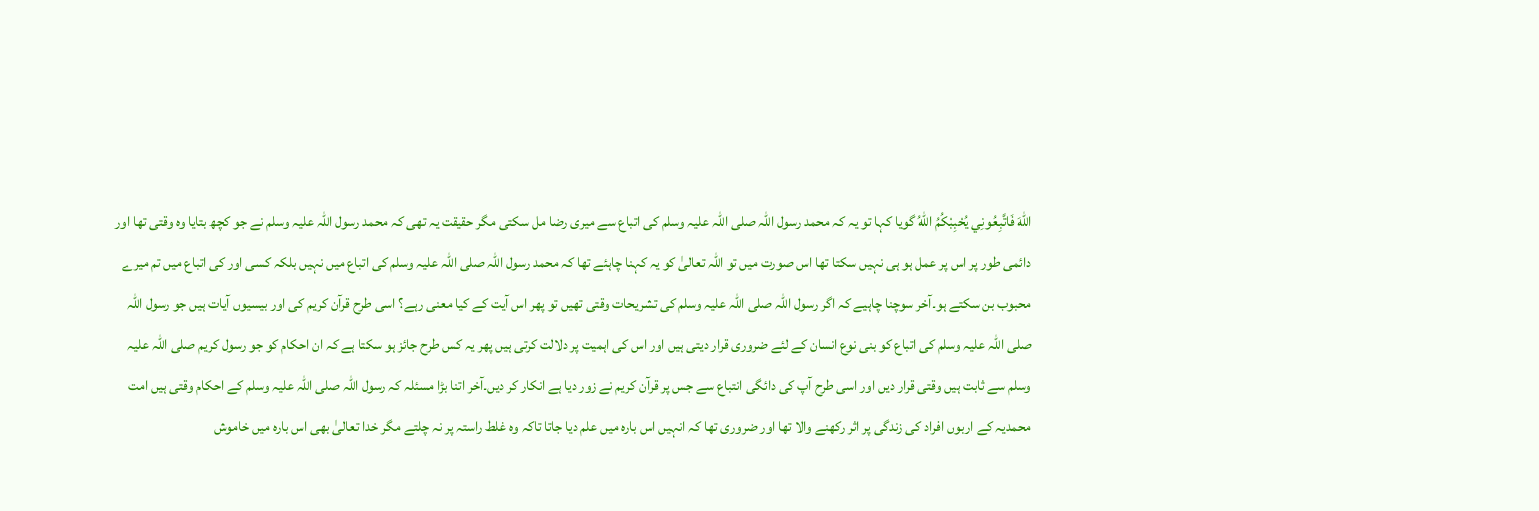اللهَ فَاتَّبِعُونِي يُحْبِبْكُمُ اللهُ گویا کہا تو یہ کہ محمد رسول اللہ صلی اللہ علیہ وسلم کی اتباع سے میری رضا مل سکتی مگر حقیقت یہ تھی کہ محمد رسول اللہ علیہ وسلم نے جو کچھ بتایا وہ وقتی تھا اور دائمی طور پر اس پر عمل ہو ہی نہیں سکتا تھا اس صورت میں تو اللہ تعالیٰ کو یہ کہنا چاہئے تھا کہ محمد رسول اللہ صلی اللہ علیہ وسلم کی اتباع میں نہیں بلکہ کسی اور کی اتباع میں تم میرے محبوب بن سکتے ہو۔آخر سوچنا چاہیے کہ اگر رسول اللہ صلی اللہ علیہ وسلم کی تشریحات وقتی تھیں تو پھر اس آیت کے کیا معنی رہے؟ اسی طرح قرآن کریم کی اور بیسیوں آیات ہیں جو رسول اللہ صلی اللہ علیہ وسلم کی اتباع کو بنی نوع انسان کے لئے ضروری قرار دیتی ہیں اور اس کی اہمیت پر دلالت کرتی ہیں پھر یہ کس طرح جائز ہو سکتا ہے کہ ان احکام کو جو رسول کریم صلی اللہ علیہ وسلم سے ثابت ہیں وقتی قرار دیں اور اسی طرح آپ کی دائگی انتباع سے جس پر قرآن کریم نے زور دیا ہے انکار کر دیں۔آخر اتنا بڑا مسئلہ کہ رسول اللہ صلی اللہ علیہ وسلم کے احکام وقتی ہیں امت محمدیہ کے اربوں افراد کی زندگی پر اثر رکھنے والا تھا اور ضروری تھا کہ انہیں اس بارہ میں علم دیا جاتا تاکہ وہ غلط راستہ پر نہ چلتے مگر خدا تعالیٰ بھی اس بارہ میں خاموش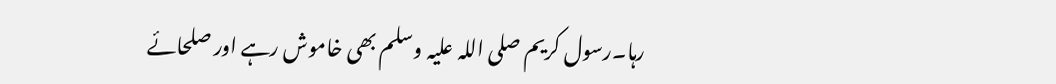رہا۔رسول کریم صلی اللہ علیہ وسلم بھی خاموش رہے اور صلحائے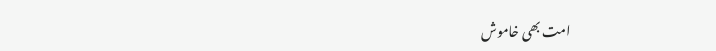امت بھی خاموش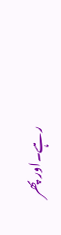رہے۔اور پھر